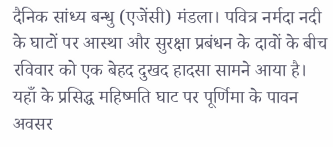दैनिक सांध्य बन्धु (एजेंसी) मंडला। पवित्र नर्मदा नदी के घाटों पर आस्था और सुरक्षा प्रबंधन के दावों के बीच रविवार को एक बेहद दुखद हादसा सामने आया है। यहाँ के प्रसिद्ध महिष्मति घाट पर पूर्णिमा के पावन अवसर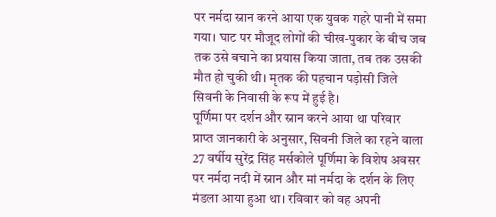पर नर्मदा स्नान करने आया एक युवक गहरे पानी में समा गया। घाट पर मौजूद लोगों की चीख-पुकार के बीच जब तक उसे बचाने का प्रयास किया जाता, तब तक उसकी मौत हो चुकी थी। मृतक की पहचान पड़ोसी जिले सिवनी के निवासी के रूप में हुई है।
पूर्णिमा पर दर्शन और स्नान करने आया था परिवार
प्राप्त जानकारी के अनुसार, सिवनी जिले का रहने वाला 27 वर्षीय सुरेंद्र सिंह मर्सकोले पूर्णिमा के विशेष अवसर पर नर्मदा नदी में स्नान और मां नर्मदा के दर्शन के लिए मंडला आया हुआ था। रविवार को वह अपनी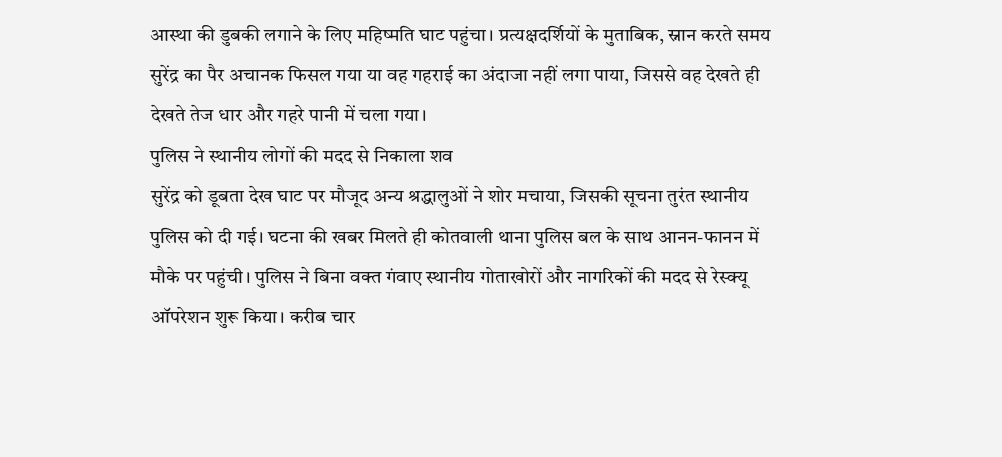आस्था की डुबकी लगाने के लिए महिष्मति घाट पहुंचा। प्रत्यक्षदर्शियों के मुताबिक, स्नान करते समय सुरेंद्र का पैर अचानक फिसल गया या वह गहराई का अंदाजा नहीं लगा पाया, जिससे वह देखते ही देखते तेज धार और गहरे पानी में चला गया।
पुलिस ने स्थानीय लोगों की मदद से निकाला शव
सुरेंद्र को डूबता देख घाट पर मौजूद अन्य श्रद्धालुओं ने शोर मचाया, जिसकी सूचना तुरंत स्थानीय पुलिस को दी गई। घटना की खबर मिलते ही कोतवाली थाना पुलिस बल के साथ आनन-फानन में मौके पर पहुंची। पुलिस ने बिना वक्त गंवाए स्थानीय गोताखोरों और नागरिकों की मदद से रेस्क्यू ऑपरेशन शुरू किया। करीब चार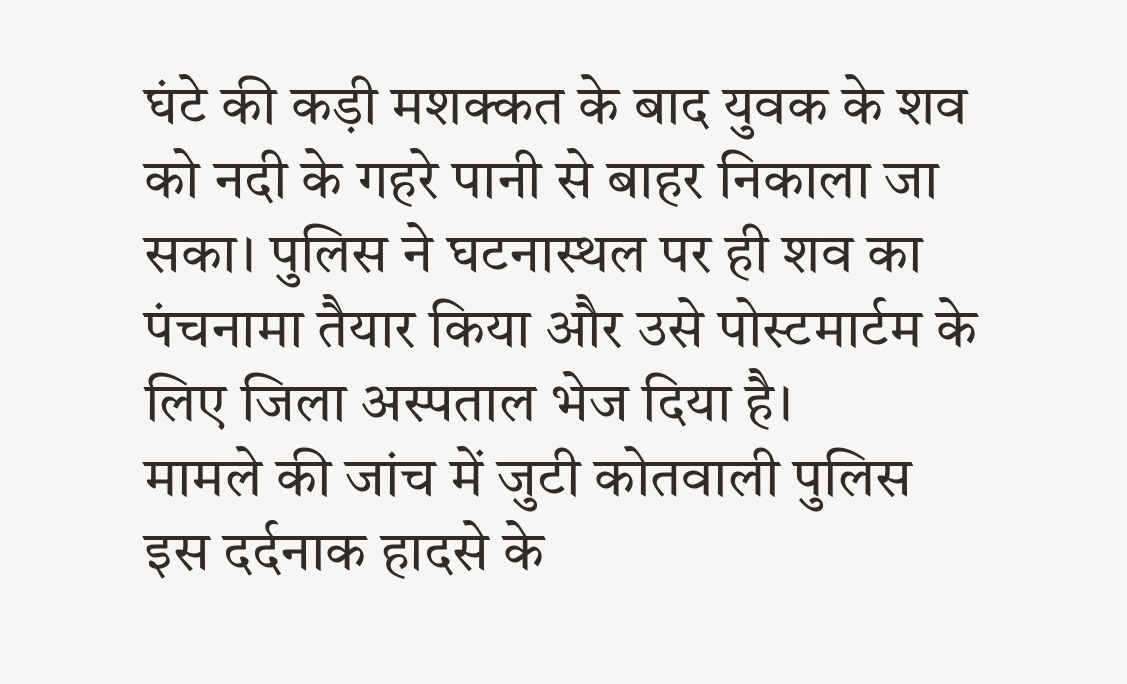घंटे की कड़ी मशक्कत के बाद युवक के शव को नदी के गहरे पानी से बाहर निकाला जा सका। पुलिस ने घटनास्थल पर ही शव का पंचनामा तैयार किया और उसे पोस्टमार्टम के लिए जिला अस्पताल भेज दिया है।
मामले की जांच में जुटी कोतवाली पुलिस
इस दर्दनाक हादसे के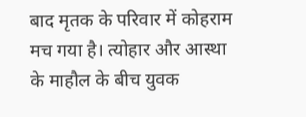बाद मृतक के परिवार में कोहराम मच गया है। त्योहार और आस्था के माहौल के बीच युवक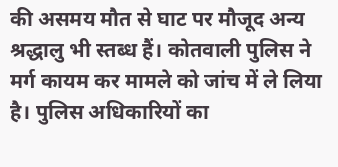की असमय मौत से घाट पर मौजूद अन्य श्रद्धालु भी स्तब्ध हैं। कोतवाली पुलिस ने मर्ग कायम कर मामले को जांच में ले लिया है। पुलिस अधिकारियों का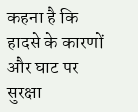कहना है कि हादसे के कारणों और घाट पर सुरक्षा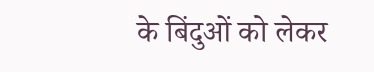के बिंदुओं को लेकर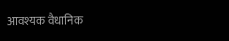आवश्यक वैधानिक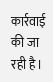कार्रवाई की जा रही है।